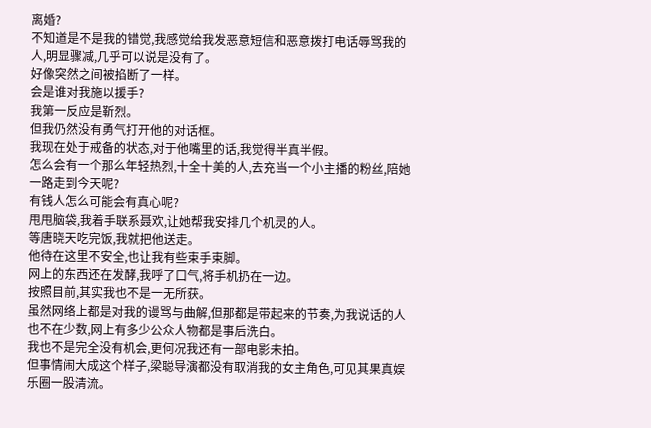离婚?
不知道是不是我的错觉,我感觉给我发恶意短信和恶意拨打电话辱骂我的人,明显骤减,几乎可以说是没有了。
好像突然之间被掐断了一样。
会是谁对我施以援手?
我第一反应是靳烈。
但我仍然没有勇气打开他的对话框。
我现在处于戒备的状态,对于他嘴里的话,我觉得半真半假。
怎么会有一个那么年轻热烈,十全十美的人,去充当一个小主播的粉丝,陪她一路走到今天呢?
有钱人怎么可能会有真心呢?
甩甩脑袋,我着手联系聂欢,让她帮我安排几个机灵的人。
等唐晓天吃完饭,我就把他送走。
他待在这里不安全,也让我有些束手束脚。
网上的东西还在发酵,我呼了口气,将手机扔在一边。
按照目前,其实我也不是一无所获。
虽然网络上都是对我的谩骂与曲解,但那都是带起来的节奏,为我说话的人也不在少数,网上有多少公众人物都是事后洗白。
我也不是完全没有机会,更何况我还有一部电影未拍。
但事情闹大成这个样子,梁聪导演都没有取消我的女主角色,可见其果真娱乐圈一股清流。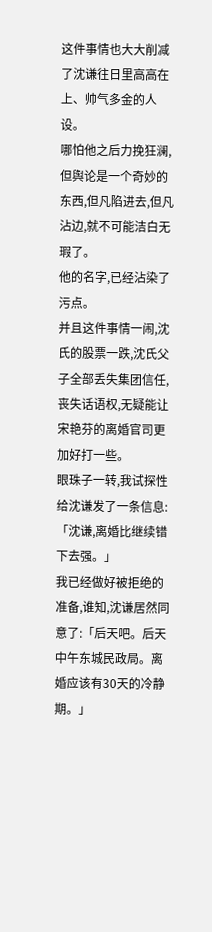这件事情也大大削减了沈谦往日里高高在上、帅气多金的人设。
哪怕他之后力挽狂澜,但舆论是一个奇妙的东西,但凡陷进去,但凡沾边,就不可能洁白无瑕了。
他的名字,已经沾染了污点。
并且这件事情一闹,沈氏的股票一跌,沈氏父子全部丢失集团信任,丧失话语权,无疑能让宋艳芬的离婚官司更加好打一些。
眼珠子一转,我试探性给沈谦发了一条信息:「沈谦,离婚比继续错下去强。」
我已经做好被拒绝的准备,谁知,沈谦居然同意了:「后天吧。后天中午东城民政局。离婚应该有30天的冷静期。」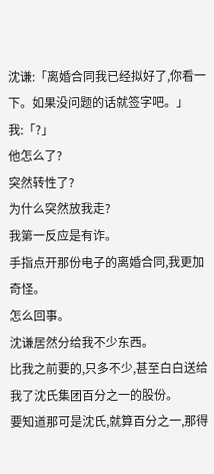沈谦:「离婚合同我已经拟好了,你看一下。如果没问题的话就签字吧。」
我:「?」
他怎么了?
突然转性了?
为什么突然放我走?
我第一反应是有诈。
手指点开那份电子的离婚合同,我更加奇怪。
怎么回事。
沈谦居然分给我不少东西。
比我之前要的,只多不少,甚至白白送给我了沈氏集团百分之一的股份。
要知道那可是沈氏,就算百分之一,那得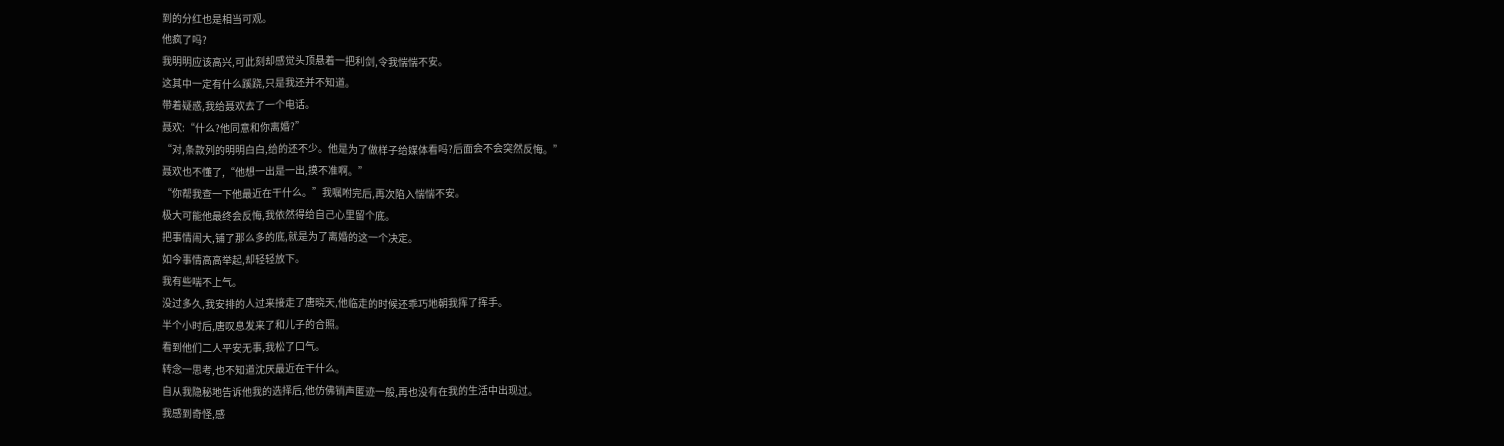到的分红也是相当可观。
他疯了吗?
我明明应该高兴,可此刻却感觉头顶悬着一把利剑,令我惴惴不安。
这其中一定有什么蹊跷,只是我还并不知道。
带着疑惑,我给聂欢去了一个电话。
聂欢:“什么?他同意和你离婚?”
“对,条款列的明明白白,给的还不少。他是为了做样子给媒体看吗?后面会不会突然反悔。”
聂欢也不懂了,“他想一出是一出,摸不准啊。”
“你帮我查一下他最近在干什么。”我嘱咐完后,再次陷入惴惴不安。
极大可能他最终会反悔,我依然得给自己心里留个底。
把事情闹大,铺了那么多的底,就是为了离婚的这一个决定。
如今事情高高举起,却轻轻放下。
我有些喘不上气。
没过多久,我安排的人过来接走了唐晓天,他临走的时候还乖巧地朝我挥了挥手。
半个小时后,唐叹息发来了和儿子的合照。
看到他们二人平安无事,我松了口气。
转念一思考,也不知道沈厌最近在干什么。
自从我隐秘地告诉他我的选择后,他仿佛销声匿迹一般,再也没有在我的生活中出现过。
我感到奇怪,感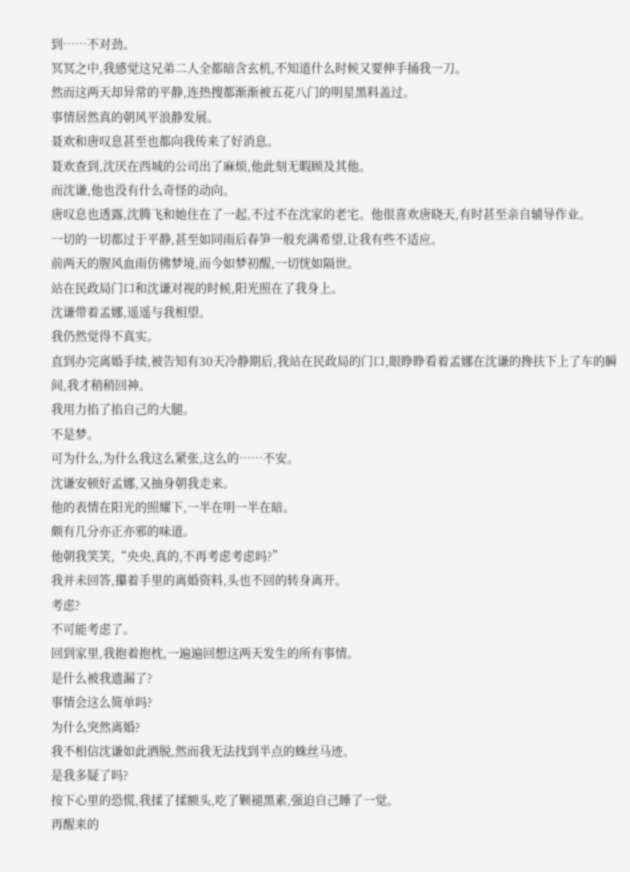到……不对劲。
冥冥之中,我感觉这兄弟二人全都暗含玄机,不知道什么时候又要伸手捅我一刀。
然而这两天却异常的平静,连热搜都渐渐被五花八门的明星黑料盖过。
事情居然真的朝风平浪静发展。
聂欢和唐叹息甚至也都向我传来了好消息。
聂欢查到,沈厌在西城的公司出了麻烦,他此刻无暇顾及其他。
而沈谦,他也没有什么奇怪的动向。
唐叹息也透露,沈腾飞和她住在了一起,不过不在沈家的老宅。他很喜欢唐晓天,有时甚至亲自辅导作业。
一切的一切都过于平静,甚至如同雨后春笋一般充满希望,让我有些不适应。
前两天的腥风血雨仿佛梦境,而今如梦初醒,一切恍如隔世。
站在民政局门口和沈谦对视的时候,阳光照在了我身上。
沈谦带着孟娜,遥遥与我相望。
我仍然觉得不真实。
直到办完离婚手续,被告知有30天冷静期后,我站在民政局的门口,眼睁睁看着孟娜在沈谦的搀扶下上了车的瞬间,我才稍稍回神。
我用力掐了掐自己的大腿。
不是梦。
可为什么,为什么我这么紧张,这么的……不安。
沈谦安顿好孟娜,又抽身朝我走来。
他的表情在阳光的照耀下,一半在明一半在暗。
颇有几分亦正亦邪的味道。
他朝我笑笑,“央央,真的,不再考虑考虑吗?”
我并未回答,攥着手里的离婚资料,头也不回的转身离开。
考虑?
不可能考虑了。
回到家里,我抱着抱枕,一遍遍回想这两天发生的所有事情。
是什么被我遗漏了?
事情会这么简单吗?
为什么突然离婚?
我不相信沈谦如此洒脱,然而我无法找到半点的蛛丝马迹。
是我多疑了吗?
按下心里的恐慌,我揉了揉额头,吃了颗褪黑素,强迫自己睡了一觉。
再醒来的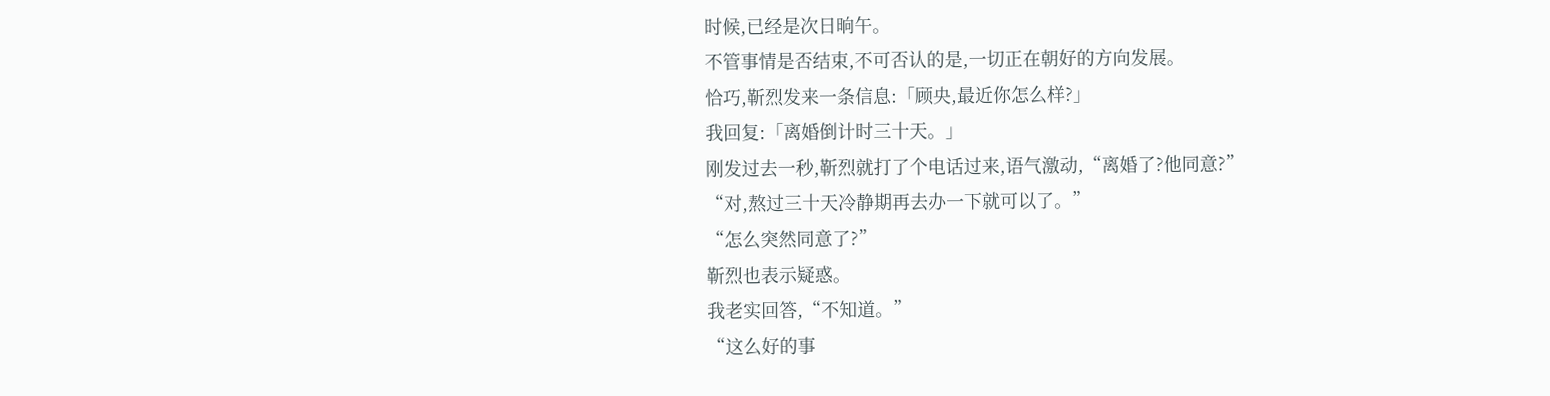时候,已经是次日晌午。
不管事情是否结束,不可否认的是,一切正在朝好的方向发展。
恰巧,靳烈发来一条信息:「顾央,最近你怎么样?」
我回复:「离婚倒计时三十天。」
刚发过去一秒,靳烈就打了个电话过来,语气激动,“离婚了?他同意?”
“对,熬过三十天冷静期再去办一下就可以了。”
“怎么突然同意了?”
靳烈也表示疑惑。
我老实回答,“不知道。”
“这么好的事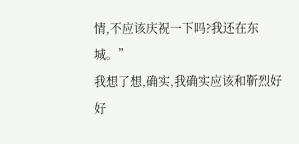情,不应该庆祝一下吗?我还在东城。”
我想了想,确实,我确实应该和靳烈好好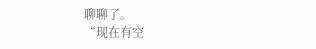聊聊了。
“现在有空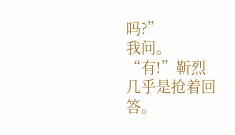吗?”
我问。
“有!”靳烈几乎是抢着回答。